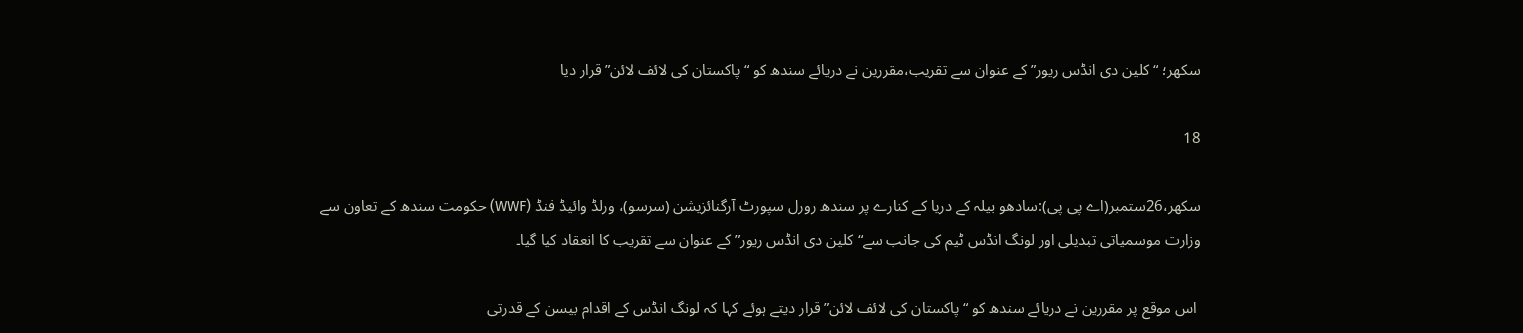سکھر؛ “کلین دی انڈس ریور” کے عنوان سے تقریب،مقررین نے دریائے سندھ کو “پاکستان کی لائف لائن” قرار دیا

18

سکھر،26ستمبر(اے پی پی):سادھو بیلہ کے دریا کے کنارے پر سندھ رورل سپورٹ آرگنائزیشن (سرسو)، ورلڈ وائیڈ فنڈ (WWF) حکومت سندھ کے تعاون سے وزارت موسمیاتی تبدیلی اور لونگ انڈس ٹیم کی جانب سے“کلین دی انڈس ریور” کے عنوان سے تقریب کا انعقاد کیا گیا۔

 اس موقع پر مقررین نے دریائے سندھ کو “پاکستان کی لائف لائن” قرار دیتے ہوئے کہا کہ لونگ انڈس کے اقدام بیسن کے قدرتی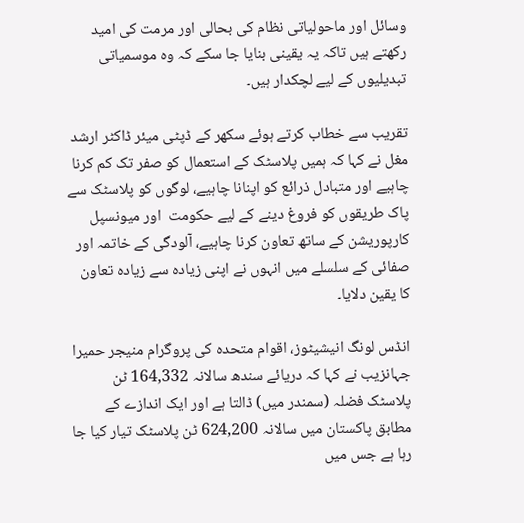وسائل اور ماحولیاتی نظام کی بحالی اور مرمت کی امید رکھتے ہیں تاکہ یہ یقینی بنایا جا سکے کہ وہ موسمیاتی تبدیلیوں کے لیے لچکدار ہیں۔

تقریب سے خطاب کرتے ہوئے سکھر کے ڈپٹی میئر ڈاکٹر ارشد مغل نے کہا کہ ہمیں پلاسٹک کے استعمال کو صفر تک کم کرنا چاہیے اور متبادل ذرائع کو اپنانا چاہیے، لوگوں کو پلاسٹک سے پاک طریقوں کو فروغ دینے کے لیے حکومت  اور میونسپل کارپوریشن کے ساتھ تعاون کرنا چاہیے، آلودگی کے خاتمہ اور صفائی کے سلسلے میں انہوں نے اپنی زیادہ سے زیادہ تعاون کا یقین دلایا۔

انڈس لونگ انیشیٹوز، اقوام متحدہ کی پروگرام منیجر حمیرا جہانزیب نے کہا کہ دریائے سندھ سالانہ 164,332 ٹن پلاسٹک فضلہ (سمندر میں) ڈالتا ہے اور ایک اندازے کے مطابق پاکستان میں سالانہ 624,200 ٹن پلاسٹک تیار کیا جا رہا ہے جس میں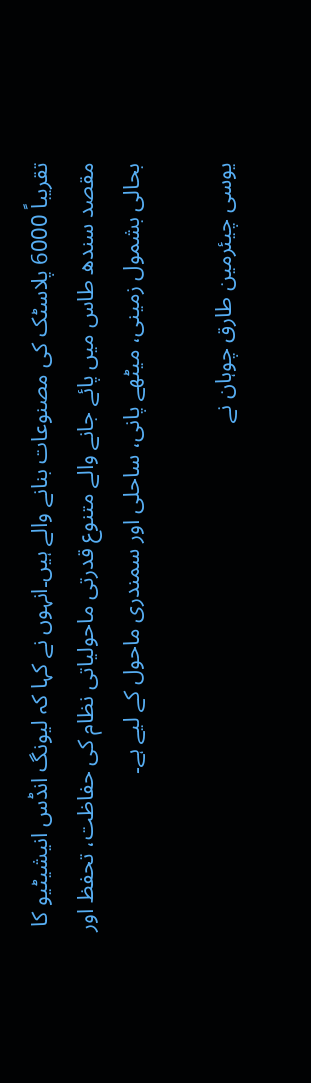تقریباً 6000 پلاسٹک کی مصنوعات بنانے والے ہیں۔انہوں نے کہا کہ لیونگ انڈس انیشیٹیو کا مقصد سندھ طاس میں پائے جانے والے متنوع قدرتی ماحولیاتی نظام کی حفاظت، تحفظ اور بحالی بشمول زمینی، میٹھے پانی، ساحلی اور سمندری ماحول کے لیے ہے۔

یوسی چیئرمین طارق چوہان نے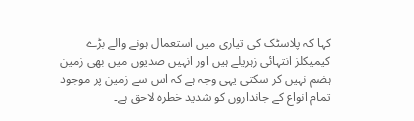کہا کہ پلاسٹک کی تیاری میں استعمال ہونے والے بڑے کیمیکلز انتہائی زہریلے ہیں اور انہیں صدیوں میں بھی زمین ہضم نہیں کر سکتی یہی وجہ ہے کہ اس سے زمین پر موجود تمام انواع کے جانداروں کو شدید خطرہ لاحق ہے۔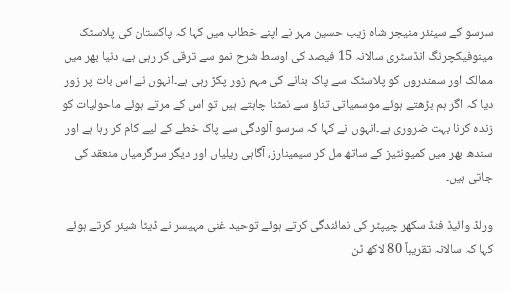سرسو کے سینئر منیجر شاہ زیب حسین مہر نے اپنے خطاب میں کہا کہ پاکستان کی پلاسٹک مینوفیکچرنگ انڈسٹری سالانہ 15 فیصد کی اوسط شرح نمو سے ترقی کر رہی ہے، دنیا بھر میں ممالک اور سمندروں کو پلاسٹک سے پاک بنانے کی مہم زور پکڑ رہی ہے۔انہوں نے اس بات پر زور دیا کہ اگر ہم بڑھتے ہوئے موسمیاتی تناؤ سے نمٹنا چاہتے ہیں تو اس کے مرتے ہوئے ماحولیات کو زندہ کرنا بہت ضروری ہے۔انہوں نے کہا کہ سرسو آلودگی سے پاک خطے کے لیے کام کر رہا ہے اور سندھ بھر میں کمیونٹیز کے ساتھ مل کر سیمینارز، آگاہی ریلیاں اور دیگر سرگرمیاں منعقد کی جاتی ہیں۔

ورلڈ وائیڈ فنڈ سکھر چیپٹر کی نمائندگی کرتے ہوئے توحید غنی مہیسر نے ڈیٹا شیئر کرتے ہوئے کہا کہ سالانہ تقریباً 80 لاکھ ٹن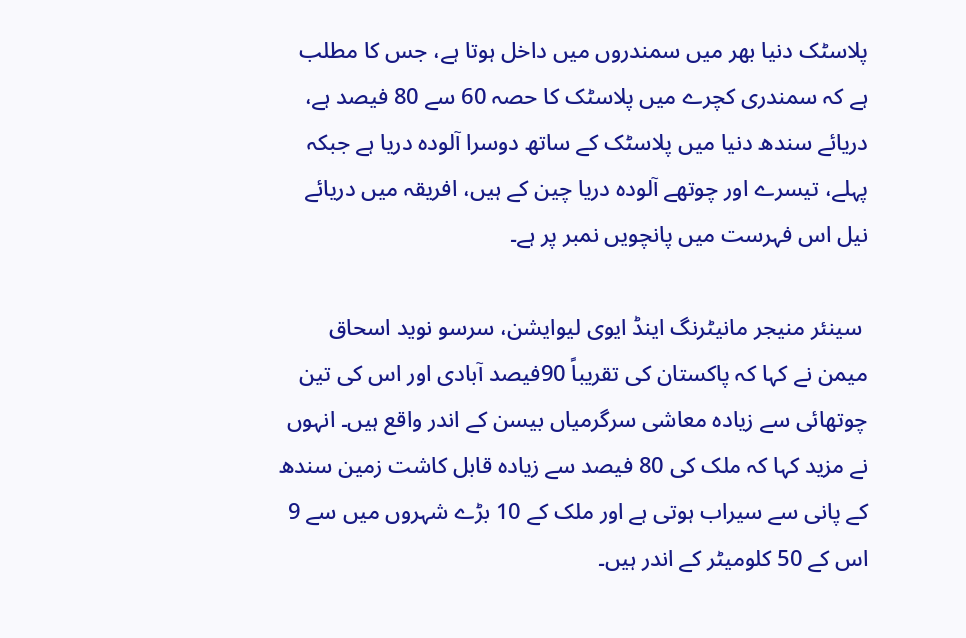پلاسٹک دنیا بھر میں سمندروں میں داخل ہوتا ہے، جس کا مطلب ہے کہ سمندری کچرے میں پلاسٹک کا حصہ 60 سے 80 فیصد ہے، دریائے سندھ دنیا میں پلاسٹک کے ساتھ دوسرا آلودہ دریا ہے جبکہ پہلے، تیسرے اور چوتھے آلودہ دریا چین کے ہیں، افریقہ میں دریائے نیل اس فہرست میں پانچویں نمبر پر ہے۔

 سینئر منیجر مانیٹرنگ اینڈ ایوی لیوایشن، سرسو نوید اسحاق میمن نے کہا کہ پاکستان کی تقریباً 90فیصد آبادی اور اس کی تین چوتھائی سے زیادہ معاشی سرگرمیاں بیسن کے اندر واقع ہیں۔ انہوں نے مزید کہا کہ ملک کی 80 فیصد سے زیادہ قابل کاشت زمین سندھ کے پانی سے سیراب ہوتی ہے اور ملک کے 10 بڑے شہروں میں سے 9 اس کے 50 کلومیٹر کے اندر ہیں۔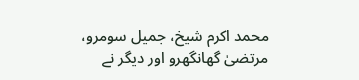محمد اکرم شیخ، جمیل سومرو، مرتضیٰ گھانگھرو اور دیگر نے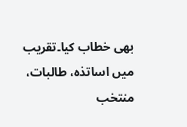بھی خطاب کیا۔تقریب میں اساتذہ، طالبات، منتخب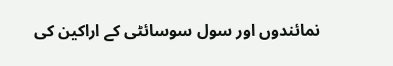نمائندوں اور سول سوسائٹی کے اراکین کی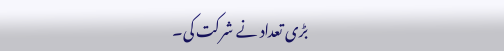بڑی تعداد نے شرکت کی۔